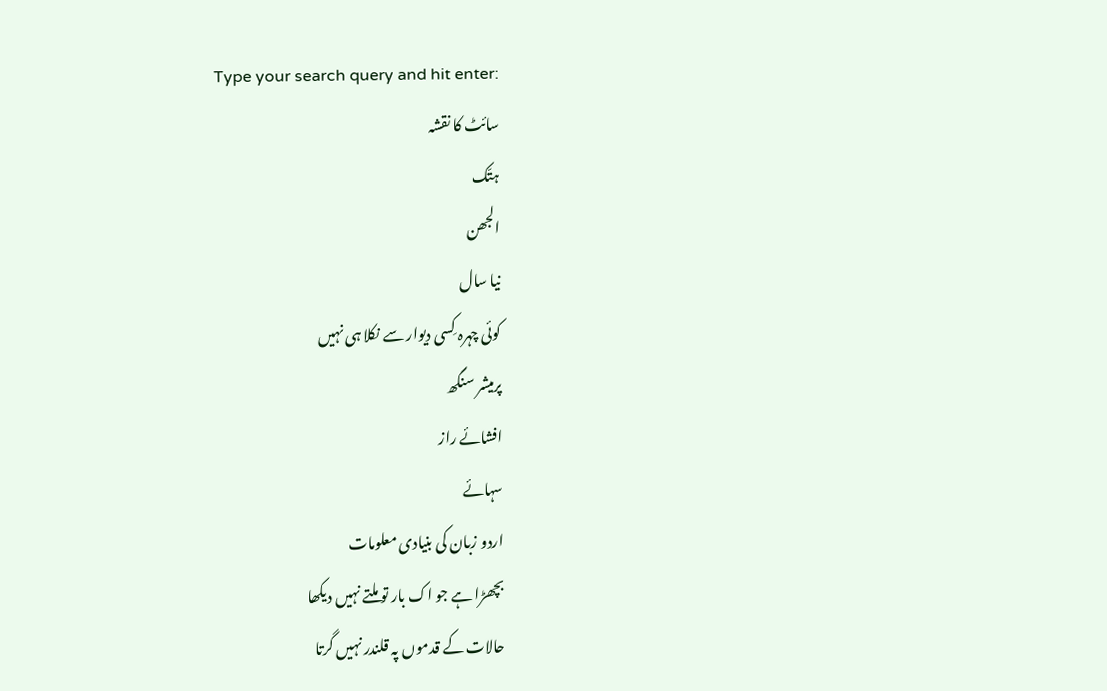Type your search query and hit enter:
سائٹ کا نقشہ
ہتّک
الجھن
نیا سال
کوئی چہرہ کِسی دیوار سے نکلا ہی نہیں
پرمیشر سنگھ
افشائے راز
سہائے
اردو زبان کی بنیادی معلومات
بچھڑا ہے جو اک بار تو ملتے نہیں دیکھا
حالات کے قدموں پہ قلندر نہیں گرتا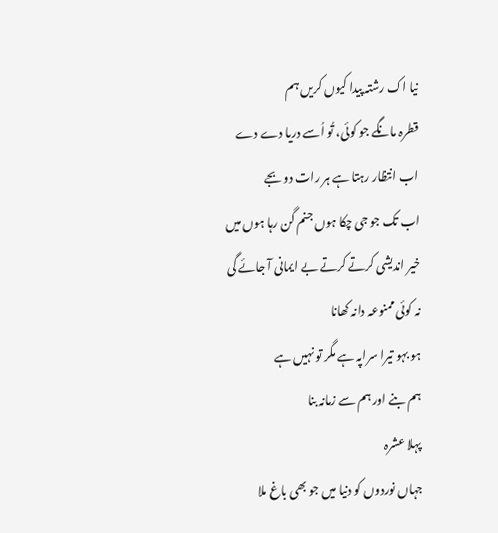نیا اک رشتہ پیدا کیوں کریں ہم
قطرہ مانگے جو کوئی، تُو اُسے دریا دے دے
اب انتظار رہتا ہے ہر رات دو بجے
اب تک جو جی چکا ہوں جنم گن رہا ہوں میں
خیر اندیشی کرتے کرتے بے ایمانی آ جائے گی
نہ کوئی ممنوعہ دانہ کھانا
ہو بہو تیرا سراپہ ہے مگر تو نہیں ہے
ہم بنے اور ہم سے زمانہ بنا
پہلا عشرہ
جہاں نوردوں کو دنیا میں جو بھی باغ ملا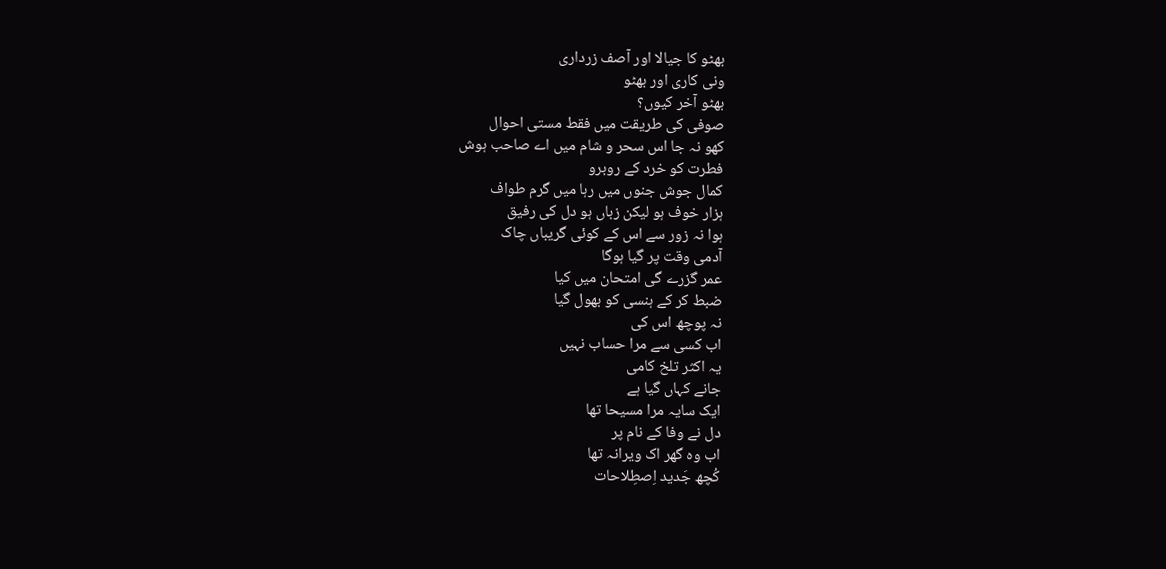بھٹو کا جیالا اور آصف زرداری
ونی کاری اور بھٹو
بھٹو آخر کیوں؟
صوفی کی طریقت میں فقط مستی احوال
کھو نہ جا اس سحر و شام میں اے صاحب ہوش
فطرت کو خرد کے روبرو
کمال جوش جنوں میں رہا میں گرم طواف
ہزار خوف ہو لیکن زباں ہو دل کی رفیق
ہوا نہ زور سے اس کے کوئی گریباں چاک
آدمی وقت پر گیا ہوگا
عمر گزرے گی امتحان میں کیا
ضبط کر کے ہنسی کو بھول گیا
نہ پوچھ اس کی
اب کسی سے مرا حساب نہیں
یہ اکثر تلخ کامی
جانے کہاں گیا ہے
ایک سایہ مرا مسیحا تھا
دل نے وفا کے نام پر
اب وہ گھر اک ویرانہ تھا
کُچھ جَدید اِصطِلاحات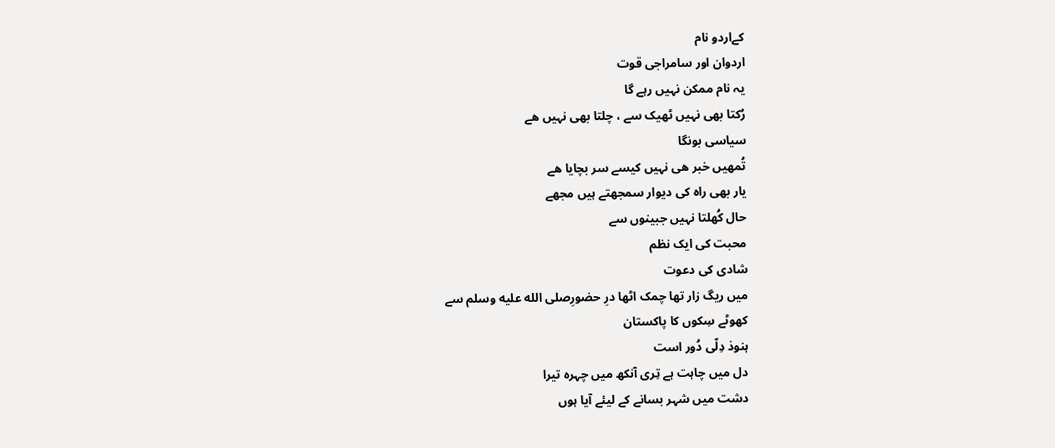کےاردو نام
اردوان اور سامراجی قوت
یہ نام ممکن نہیں رہے گا
رُکتا بھی نہیں ٹھیک سے ، چلتا بھی نہیں ھے
سیاسی بونگا
تُمھیں خبر ھی نہیں کیسے سر بچایا ھے
یار بھی راہ کی دیوار سمجھتے ہیں مجھے
حال کُھلتا نہیں جبینوں سے
محبت کی ایک نظم
شادی کی دعوت
میں ریگ زار تھا چمک اٹھا درِ حضورِصلى الله عليه وسلم سے
کھوٹے سِکوں کا پاکستان
ہنوذ دِلّی دُور است
دل میں چاہت ہے تِری آنکھ میں چہرہ تیرا
دشت میں شہر بسانے کے لیئے آیا ہوں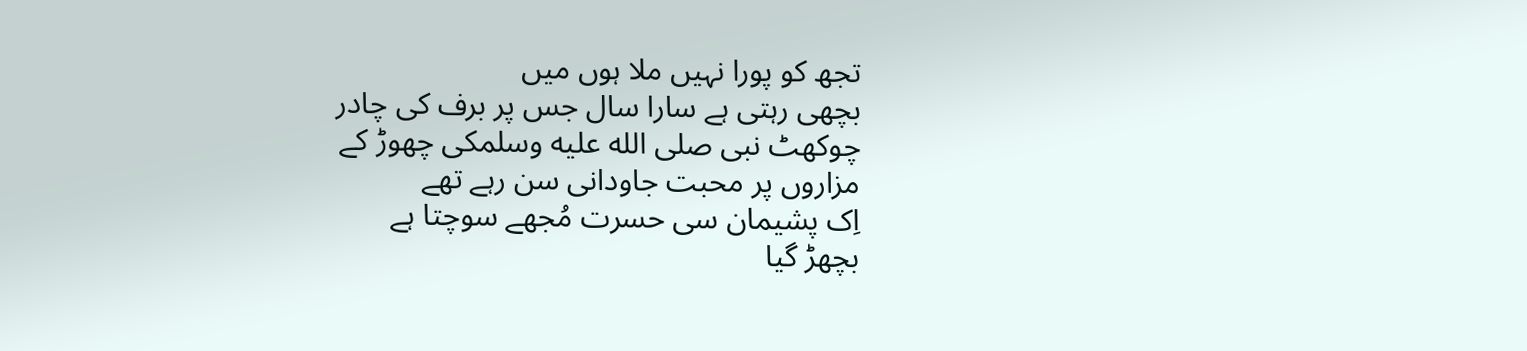تجھ کو پورا نہیں ملا ہوں میں
بچھی رہتی ہے سارا سال جس پر برف کی چادر
چوکھٹ نبی صلى الله عليه وسلمکی چھوڑ کے
مزاروں پر محبت جاودانی سن رہے تھے
اِک پشیمان سی حسرت مُجھے سوچتا ہے
بچھڑ گیا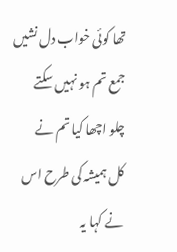تھا کوئی خواب دل نشیں
جمع تم ہو نہیں سکتے
چلو اچھا کیا تم نے
کل ہمیشہ کی طرح اس نے کہا یہ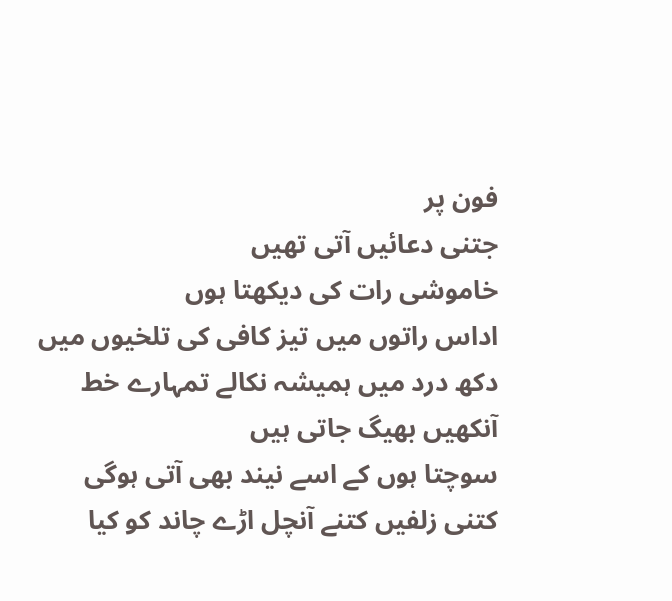فون پر
جتنی دعائیں آتی تھیں
خاموشی رات کی دیکھتا ہوں
اداس راتوں میں تیز کافی کی تلخیوں میں
دکھ درد میں ہمیشہ نکالے تمہارے خط
آنکھیں بھیگ جاتی ہیں
سوچتا ہوں كے اسے نیند بھی آتی ہوگی
کتنی زلفیں کتنے آنچل اڑے چاند کو کیا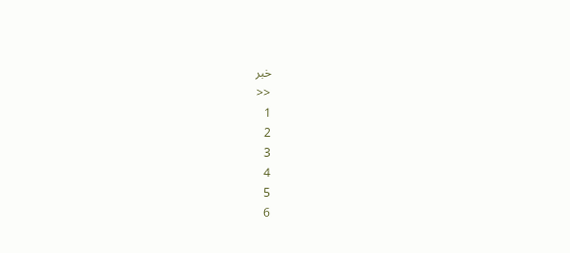خبر
<<
1
2
3
4
5
6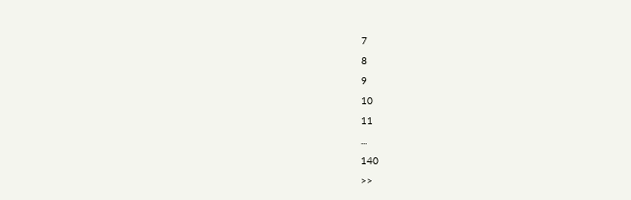7
8
9
10
11
...
140
>>